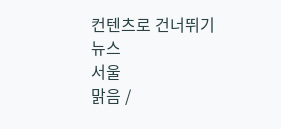컨텐츠로 건너뛰기
뉴스
서울
맑음 /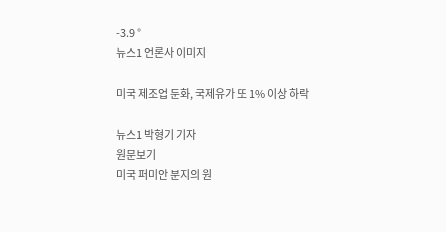-3.9 °
뉴스1 언론사 이미지

미국 제조업 둔화, 국제유가 또 1% 이상 하락

뉴스1 박형기 기자
원문보기
미국 퍼미안 분지의 원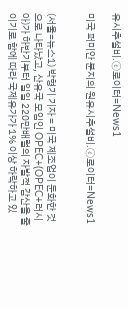유시추설비.ⓒ로이터=News1

미국 퍼미안 분지의 원유시추설비.ⓒ로이터=News1


(서울=뉴스1) 박형기 기자 = 미국 제조업이 둔화한 것으로 나타났고, 산유국 모임인 OPEC+(OPEC+러시아)가 하반기부터 일일 220만배럴의 자발적 감산을 줄이기로 함에 따라 국제유가가 1% 이상 하락하고 있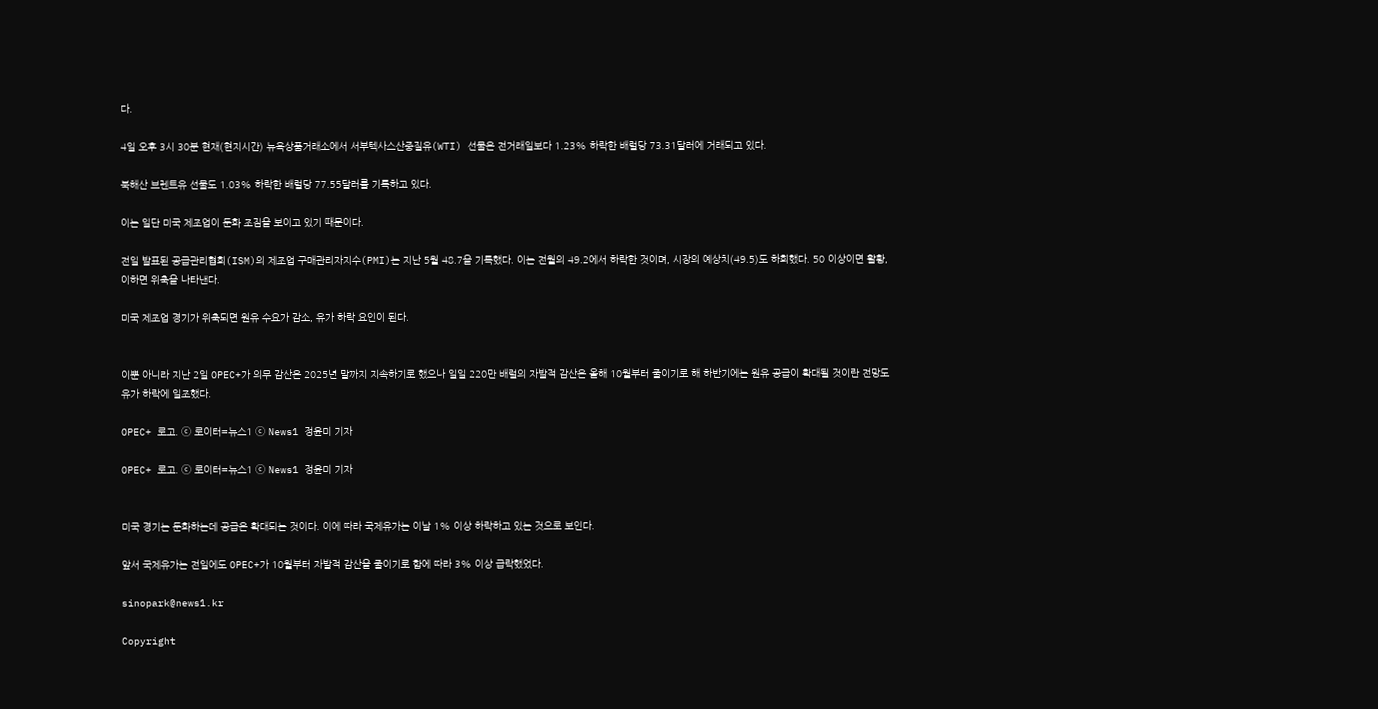다.

4일 오후 3시 30분 현재(현지시간) 뉴욕상품거래소에서 서부텍사스산중질유(WTI) 선물은 전거래일보다 1.23% 하락한 배럴당 73.31달러에 거래되고 있다.

북해산 브렌트유 선물도 1.03% 하락한 배럴당 77.55달러를 기록하고 있다.

이는 일단 미국 제조업이 둔화 조짐을 보이고 있기 때문이다.

전일 발표된 공급관리협회(ISM)의 제조업 구매관리자지수(PMI)는 지난 5월 48.7을 기록했다. 이는 전월의 49.2에서 하락한 것이며, 시장의 예상치(49.5)도 하회했다. 50 이상이면 활황, 이하면 위축을 나타낸다.

미국 제조업 경기가 위축되면 원유 수요가 감소, 유가 하락 요인이 된다.


이뿐 아니라 지난 2일 OPEC+가 의무 감산은 2025년 말까지 지속하기로 했으나 일일 220만 배럴의 자발적 감산은 올해 10월부터 줄이기로 해 하반기에는 원유 공급이 확대될 것이란 전망도 유가 하락에 일조했다.

OPEC+ 로고. ⓒ 로이터=뉴스1 ⓒ News1 정윤미 기자

OPEC+ 로고. ⓒ 로이터=뉴스1 ⓒ News1 정윤미 기자


미국 경기는 둔화하는데 공급은 확대되는 것이다. 이에 따라 국제유가는 이날 1% 이상 하락하고 있는 것으로 보인다.

앞서 국제유가는 전일에도 OPEC+가 10월부터 자발적 감산을 줄이기로 함에 따라 3% 이상 급락했었다.

sinopark@news1.kr

Copyright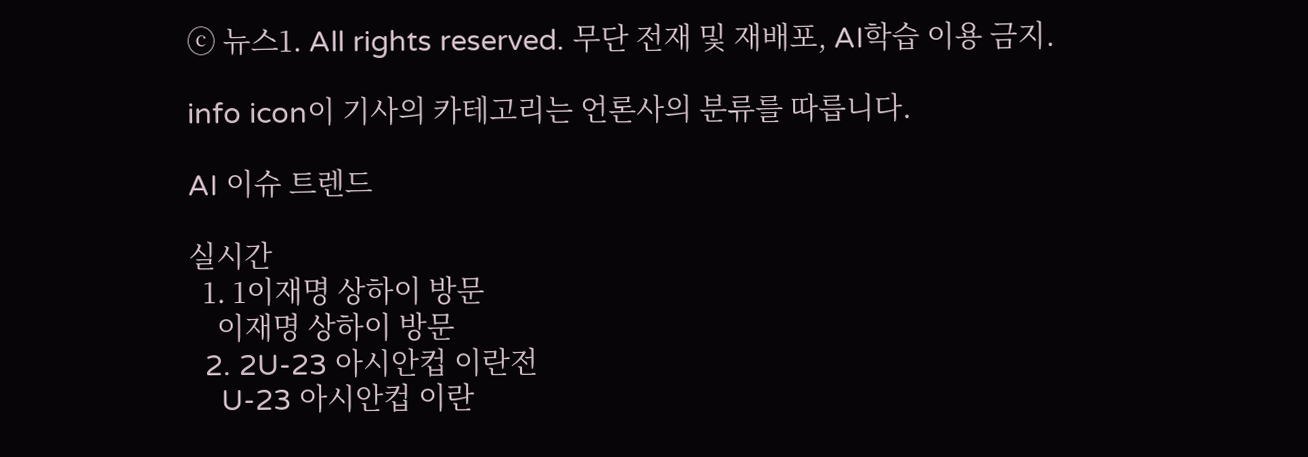ⓒ 뉴스1. All rights reserved. 무단 전재 및 재배포, AI학습 이용 금지.

info icon이 기사의 카테고리는 언론사의 분류를 따릅니다.

AI 이슈 트렌드

실시간
  1. 1이재명 상하이 방문
    이재명 상하이 방문
  2. 2U-23 아시안컵 이란전
    U-23 아시안컵 이란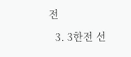전
  3. 3한전 선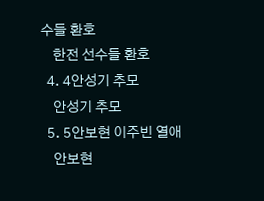수들 환호
    한전 선수들 환호
  4. 4안성기 추모
    안성기 추모
  5. 5안보현 이주빈 열애
    안보현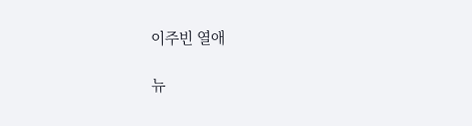이주빈 열애

뉴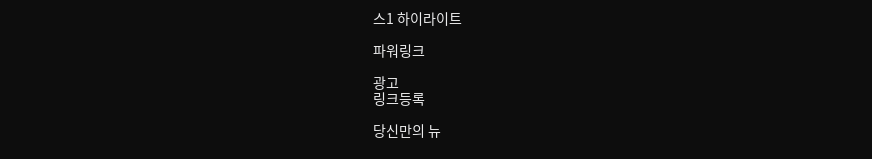스1 하이라이트

파워링크

광고
링크등록

당신만의 뉴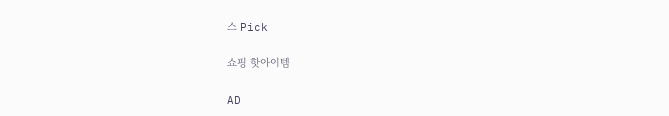스 Pick

쇼핑 핫아이템

AD